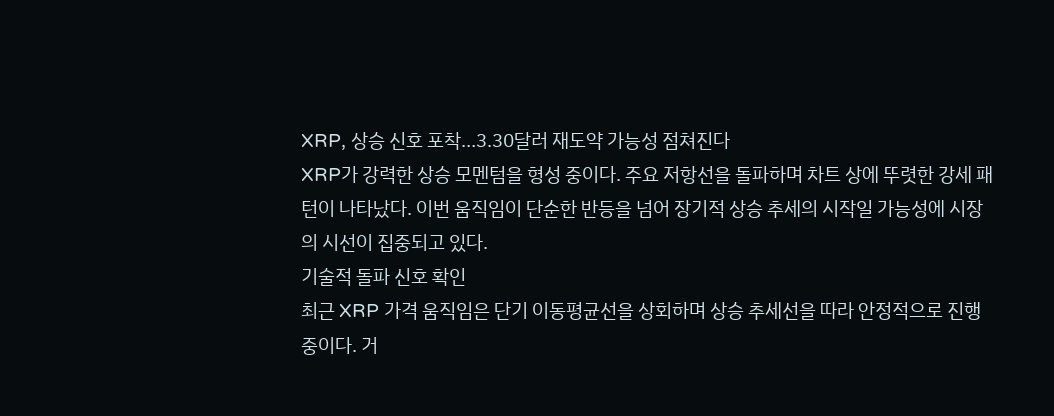XRP, 상승 신호 포착…3.30달러 재도약 가능성 점쳐진다
XRP가 강력한 상승 모멘텀을 형성 중이다. 주요 저항선을 돌파하며 차트 상에 뚜렷한 강세 패턴이 나타났다. 이번 움직임이 단순한 반등을 넘어 장기적 상승 추세의 시작일 가능성에 시장의 시선이 집중되고 있다.
기술적 돌파 신호 확인
최근 XRP 가격 움직임은 단기 이동평균선을 상회하며 상승 추세선을 따라 안정적으로 진행 중이다. 거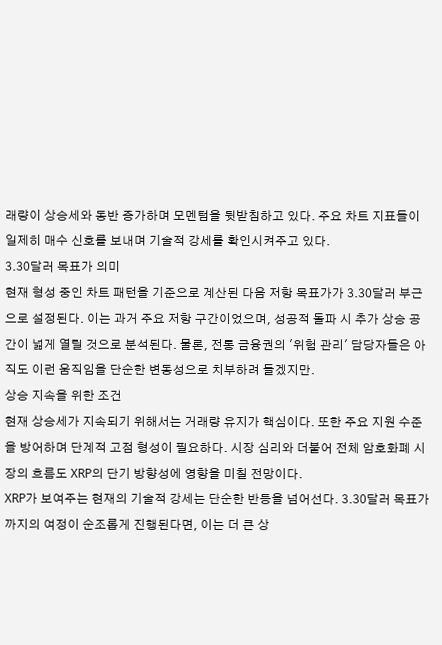래량이 상승세와 동반 증가하며 모멘텀을 뒷받침하고 있다. 주요 차트 지표들이 일제히 매수 신호를 보내며 기술적 강세를 확인시켜주고 있다.
3.30달러 목표가 의미
현재 형성 중인 차트 패턴을 기준으로 계산된 다음 저항 목표가가 3.30달러 부근으로 설정된다. 이는 과거 주요 저항 구간이었으며, 성공적 돌파 시 추가 상승 공간이 넓게 열릴 것으로 분석된다. 물론, 전통 금융권의 '위험 관리' 담당자들은 아직도 이런 움직임을 단순한 변동성으로 치부하려 들겠지만.
상승 지속을 위한 조건
현재 상승세가 지속되기 위해서는 거래량 유지가 핵심이다. 또한 주요 지원 수준을 방어하며 단계적 고점 형성이 필요하다. 시장 심리와 더불어 전체 암호화폐 시장의 흐름도 XRP의 단기 방향성에 영향을 미칠 전망이다.
XRP가 보여주는 현재의 기술적 강세는 단순한 반등을 넘어선다. 3.30달러 목표가까지의 여정이 순조롭게 진행된다면, 이는 더 큰 상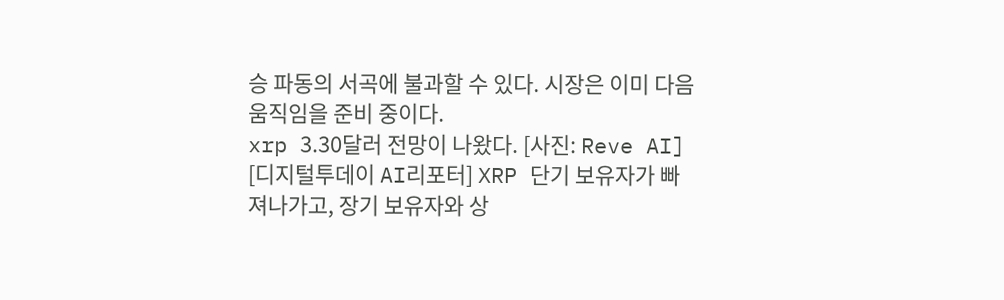승 파동의 서곡에 불과할 수 있다. 시장은 이미 다음 움직임을 준비 중이다.
xrp 3.30달러 전망이 나왔다. [사진: Reve AI]
[디지털투데이 AI리포터] XRP 단기 보유자가 빠져나가고, 장기 보유자와 상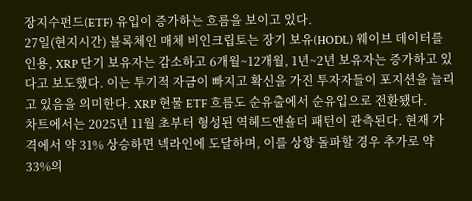장지수펀드(ETF) 유입이 증가하는 흐름을 보이고 있다.
27일(현지시간) 블록체인 매체 비인크립토는 장기 보유(HODL) 웨이브 데이터를 인용, XRP 단기 보유자는 감소하고 6개월~12개월, 1년~2년 보유자는 증가하고 있다고 보도했다. 이는 투기적 자금이 빠지고 확신을 가진 투자자들이 포지션을 늘리고 있음을 의미한다. XRP 현물 ETF 흐름도 순유출에서 순유입으로 전환됐다.
차트에서는 2025년 11월 초부터 형성된 역헤드앤숄더 패턴이 관측된다. 현재 가격에서 약 31% 상승하면 넥라인에 도달하며, 이를 상향 돌파할 경우 추가로 약 33%의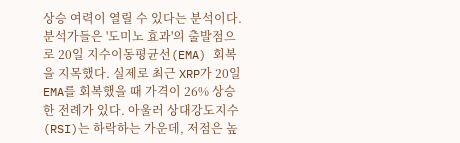상승 여력이 열릴 수 있다는 분석이다. 분석가들은 '도미노 효과'의 출발점으로 20일 지수이동평균선(EMA) 회복을 지목했다. 실제로 최근 XRP가 20일 EMA를 회복했을 때 가격이 26% 상승한 전례가 있다. 아울러 상대강도지수(RSI)는 하락하는 가운데, 저점은 높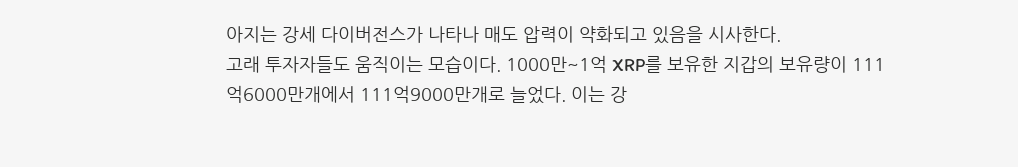아지는 강세 다이버전스가 나타나 매도 압력이 약화되고 있음을 시사한다.
고래 투자자들도 움직이는 모습이다. 1000만~1억 XRP를 보유한 지갑의 보유량이 111억6000만개에서 111억9000만개로 늘었다. 이는 강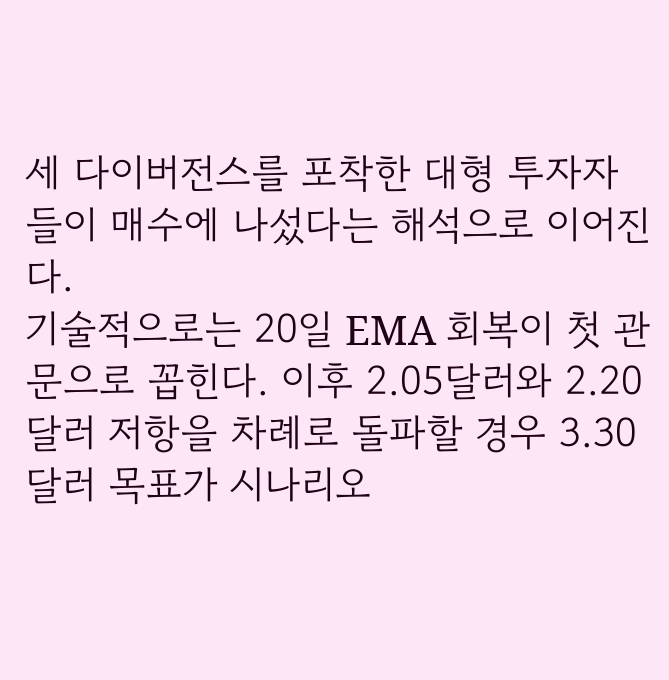세 다이버전스를 포착한 대형 투자자들이 매수에 나섰다는 해석으로 이어진다.
기술적으로는 20일 EMA 회복이 첫 관문으로 꼽힌다. 이후 2.05달러와 2.20달러 저항을 차례로 돌파할 경우 3.30달러 목표가 시나리오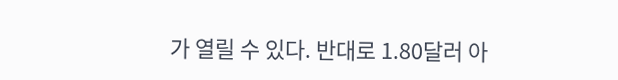가 열릴 수 있다. 반대로 1.80달러 아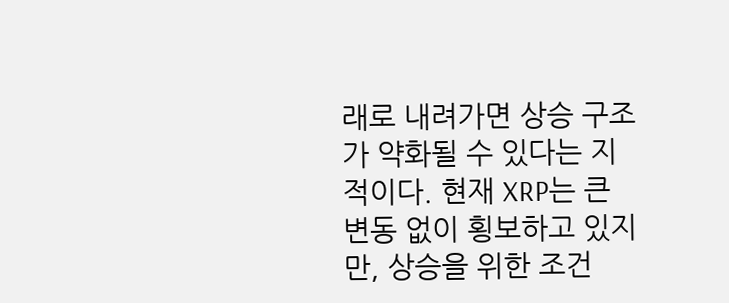래로 내려가면 상승 구조가 약화될 수 있다는 지적이다. 현재 XRP는 큰 변동 없이 횡보하고 있지만, 상승을 위한 조건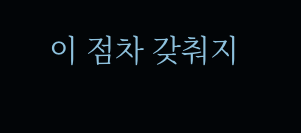이 점차 갖춰지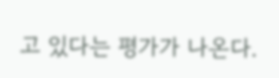고 있다는 평가가 나온다.